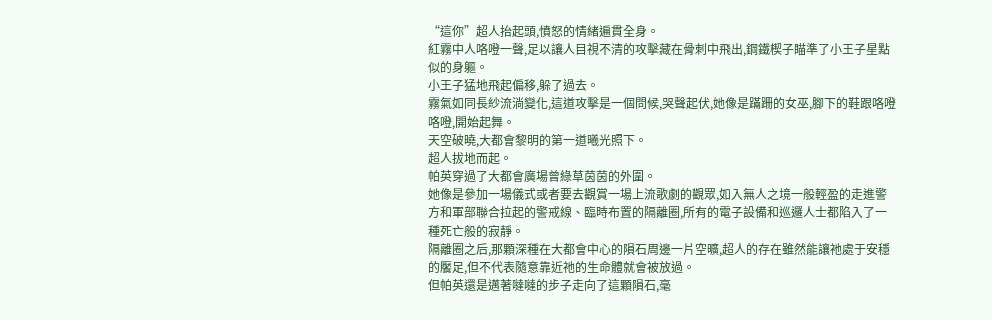“這你”超人抬起頭,憤怒的情緒遍貫全身。
紅霧中人咯噔一聲,足以讓人目視不清的攻擊藏在骨刺中飛出,鋼鐵楔子瞄準了小王子星點似的身軀。
小王子猛地飛起偏移,躲了過去。
霧氣如同長紗流淌變化,這道攻擊是一個問候,哭聲起伏,她像是蹣跚的女巫,腳下的鞋跟咯噔咯噔,開始起舞。
天空破曉,大都會黎明的第一道曦光照下。
超人拔地而起。
帕英穿過了大都會廣場曾綠草茵茵的外圍。
她像是參加一場儀式或者要去觀賞一場上流歌劇的觀眾,如入無人之境一般輕盈的走進警方和軍部聯合拉起的警戒線、臨時布置的隔離圈,所有的電子設備和巡邏人士都陷入了一種死亡般的寂靜。
隔離圈之后,那顆深種在大都會中心的隕石周邊一片空曠,超人的存在雖然能讓祂處于安穩的饜足,但不代表隨意靠近祂的生命體就會被放過。
但帕英還是邁著噠噠的步子走向了這顆隕石,毫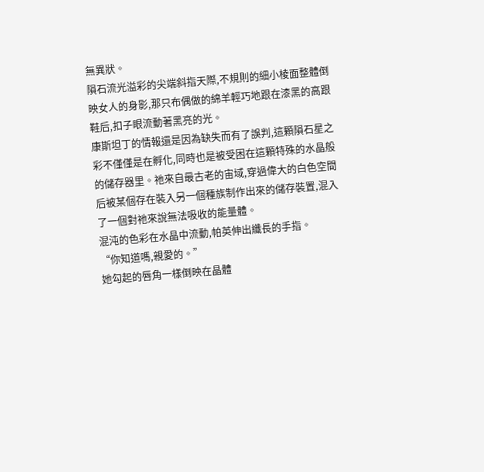無異狀。
隕石流光溢彩的尖端斜指天際,不規則的細小棱面整體倒映女人的身影,那只布偶做的綿羊輕巧地跟在漆黑的高跟鞋后,扣子眼流動著黑亮的光。
康斯坦丁的情報還是因為缺失而有了誤判,這顆隕石星之彩不僅僅是在孵化,同時也是被受困在這顆特殊的水晶般的儲存器里。祂來自最古老的宙域,穿過偉大的白色空間后被某個存在裝入另一個種族制作出來的儲存裝置,混入了一個對祂來說無法吸收的能量體。
混沌的色彩在水晶中流動,帕英伸出纖長的手指。
“你知道嗎,親愛的。”
她勾起的唇角一樣倒映在晶體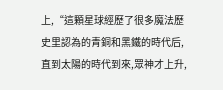上,“這顆星球經歷了很多魔法歷史里認為的青銅和黑鐵的時代后,直到太陽的時代到來,眾神才上升,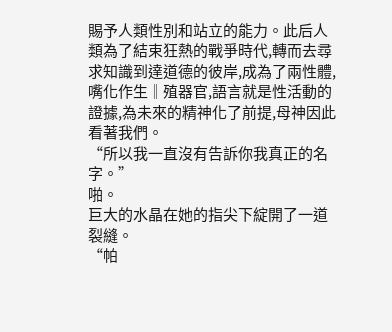賜予人類性別和站立的能力。此后人類為了結束狂熱的戰爭時代,轉而去尋求知識到達道德的彼岸,成為了兩性體,嘴化作生‖殖器官,語言就是性活動的證據,為未來的精神化了前提,母神因此看著我們。
“所以我一直沒有告訴你我真正的名字。”
啪。
巨大的水晶在她的指尖下綻開了一道裂縫。
“帕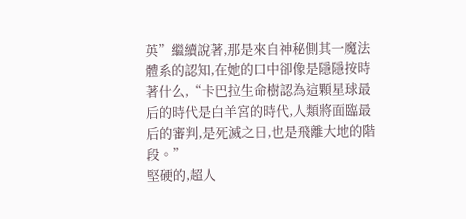英”繼續說著,那是來自神秘側其一魔法體系的認知,在她的口中卻像是隱隱按時著什么,“卡巴拉生命樹認為這顆星球最后的時代是白羊宮的時代,人類將面臨最后的審判,是死滅之日,也是飛離大地的階段。”
堅硬的,超人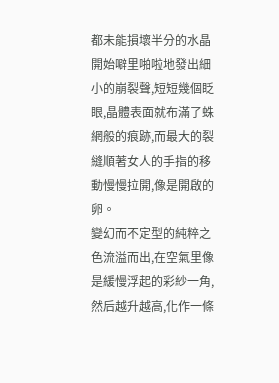都未能損壞半分的水晶開始噼里啪啦地發出細小的崩裂聲,短短幾個眨眼,晶體表面就布滿了蛛網般的痕跡,而最大的裂縫順著女人的手指的移動慢慢拉開,像是開啟的卵。
變幻而不定型的純粹之色流溢而出,在空氣里像是緩慢浮起的彩紗一角,然后越升越高,化作一條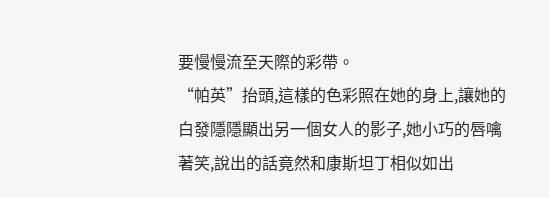要慢慢流至天際的彩帶。
“帕英”抬頭,這樣的色彩照在她的身上,讓她的白發隱隱顯出另一個女人的影子,她小巧的唇噙著笑,說出的話竟然和康斯坦丁相似如出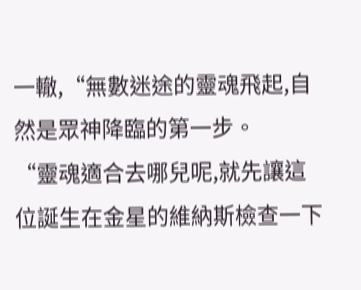一轍,“無數迷途的靈魂飛起,自然是眾神降臨的第一步。
“靈魂適合去哪兒呢,就先讓這位誕生在金星的維納斯檢查一下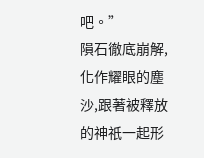吧。”
隕石徹底崩解,化作耀眼的塵沙,跟著被釋放的神祇一起形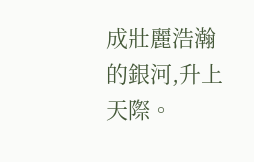成壯麗浩瀚的銀河,升上天際。